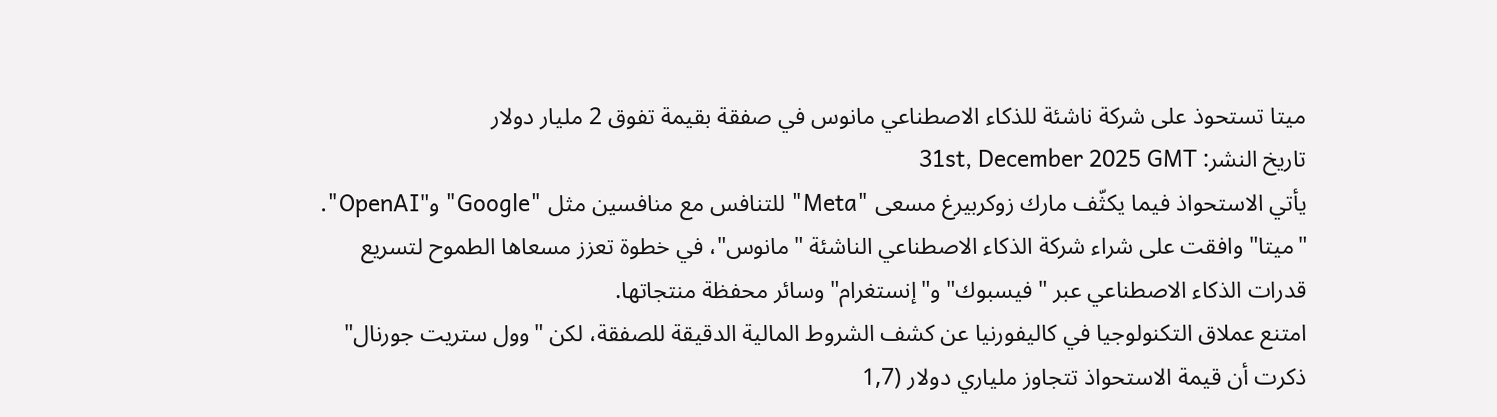ميتا تستحوذ على شركة ناشئة للذكاء الاصطناعي مانوس في صفقة بقيمة تفوق 2 مليار دولار
تاريخ النشر: 31st, December 2025 GMT
يأتي الاستحواذ فيما يكثّف مارك زوكربيرغ مسعى "Meta" للتنافس مع منافسين مثل "Google" و"OpenAI".
"ميتا" وافقت على شراء شركة الذكاء الاصطناعي الناشئة "مانوس"، في خطوة تعزز مسعاها الطموح لتسريع قدرات الذكاء الاصطناعي عبر "فيسبوك" و"إنستغرام" وسائر محفظة منتجاتها.
امتنع عملاق التكنولوجيا في كاليفورنيا عن كشف الشروط المالية الدقيقة للصفقة، لكن "وول ستريت جورنال" ذكرت أن قيمة الاستحواذ تتجاوز ملياري دولار (1,7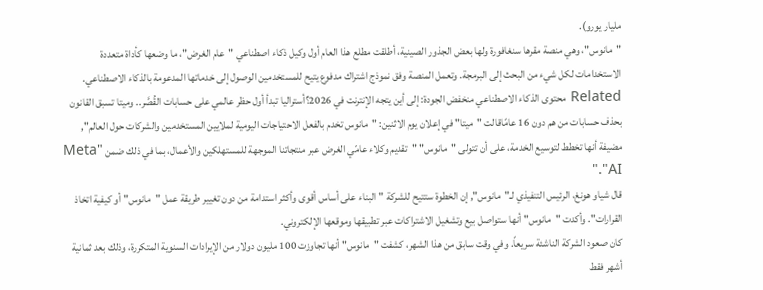مليار يورو).
"مانوس"، وهي منصة مقرها سنغافورة ولها بعض الجذور الصينية، أطلقت مطلع هذا العام أول وكيل ذكاء اصطناعي "عام الغرض"، ما وضعها كأداة متعددة الاستخدامات لكل شيء من البحث إلى البرمجة. وتعمل المنصة وفق نموذج اشتراك مدفوع يتيح للمستخدمين الوصول إلى خدماتها المدعومة بالذكاء الاصطناعي.
Related محتوى الذكاء الاصطناعي منخفض الجودة: إلى أين يتجه الإنترنت في 2026؟أستراليا تبدأ أول حظر عالمي على حسابات القُصَّر.. وميتا تسبق القانون بحذف حسابات من هم دون 16 عامًاقالت "ميتا" في إعلان يوم الاثنين: "مانوس تخدم بالفعل الاحتياجات اليومية لملايين المستخدمين والشركات حول العالم", مضيفة أنها تخطط لتوسيع الخدمة، على أن تتولى "مانوس" "تقديم وكلاء عامّي الغرض عبر منتجاتنا الموجهة للمستهلكين والأعمال، بما في ذلك ضمن "Meta AI"."
قال شياو هونغ، الرئيس التنفيذي لـ"مانوس", إن الخطوة ستتيح للشركة "البناء على أساس أقوى وأكثر استدامة من دون تغيير طريقة عمل "مانوس" أو كيفية اتخاذ القرارات". وأكدت "مانوس" أنها ستواصل بيع وتشغيل الاشتراكات عبر تطبيقها وموقعها الإلكتروني.
كان صعود الشركة الناشئة سريعاً. وفي وقت سابق من هذا الشهر، كشفت "مانوس" أنها تجاوزت 100 مليون دولار من الإيرادات السنوية المتكررة، وذلك بعد ثمانية أشهر فقط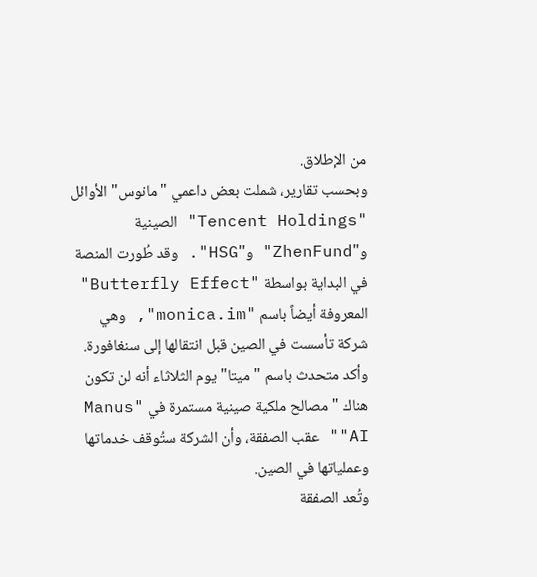من الإطلاق.
وبحسب تقارير، شملت بعض داعمي "مانوس" الأوائل "Tencent Holdings" الصينية و"ZhenFund" و"HSG". وقد طُورت المنصة في البداية بواسطة "Butterfly Effect" المعروفة أيضاً باسم "monica.im", وهي شركة تأسست في الصين قبل انتقالها إلى سنغافورة.
وأكد متحدث باسم "ميتا" يوم الثلاثاء أنه لن تكون هناك "مصالح ملكية صينية مستمرة في "Manus AI"" عقب الصفقة، وأن الشركة ستُوقف خدماتها وعملياتها في الصين.
وتُعد الصفقة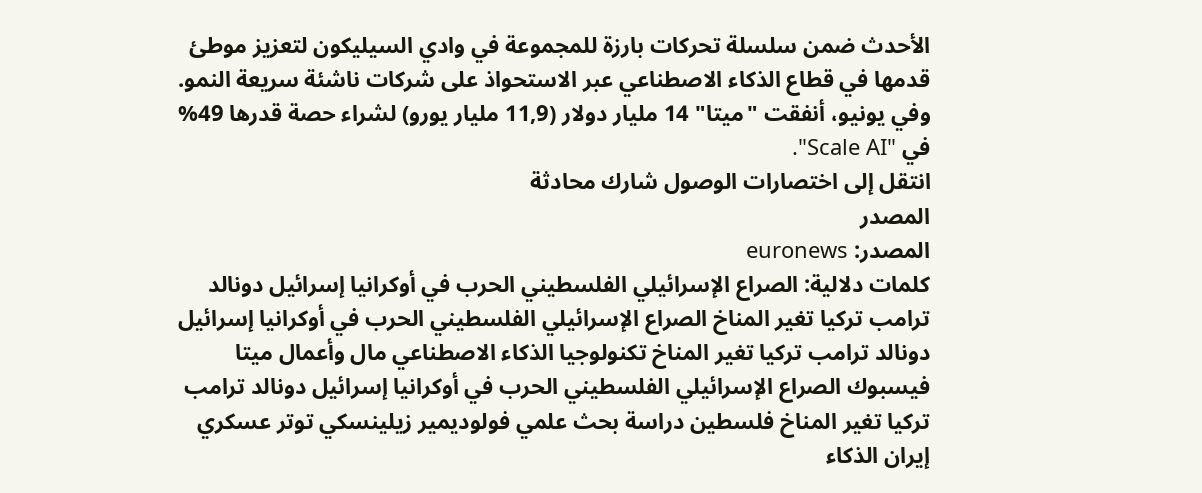الأحدث ضمن سلسلة تحركات بارزة للمجموعة في وادي السيليكون لتعزيز موطئ قدمها في قطاع الذكاء الاصطناعي عبر الاستحواذ على شركات ناشئة سريعة النمو. وفي يونيو، أنفقت "ميتا" 14 مليار دولار (11,9 مليار يورو) لشراء حصة قدرها 49% في "Scale AI".
انتقل إلى اختصارات الوصول شارك محادثة
المصدر
المصدر: euronews
كلمات دلالية: الصراع الإسرائيلي الفلسطيني الحرب في أوكرانيا إسرائيل دونالد ترامب تركيا تغير المناخ الصراع الإسرائيلي الفلسطيني الحرب في أوكرانيا إسرائيل دونالد ترامب تركيا تغير المناخ تكنولوجيا الذكاء الاصطناعي مال وأعمال ميتا فيسبوك الصراع الإسرائيلي الفلسطيني الحرب في أوكرانيا إسرائيل دونالد ترامب تركيا تغير المناخ فلسطين دراسة بحث علمي فولوديمير زيلينسكي توتر عسكري إيران الذکاء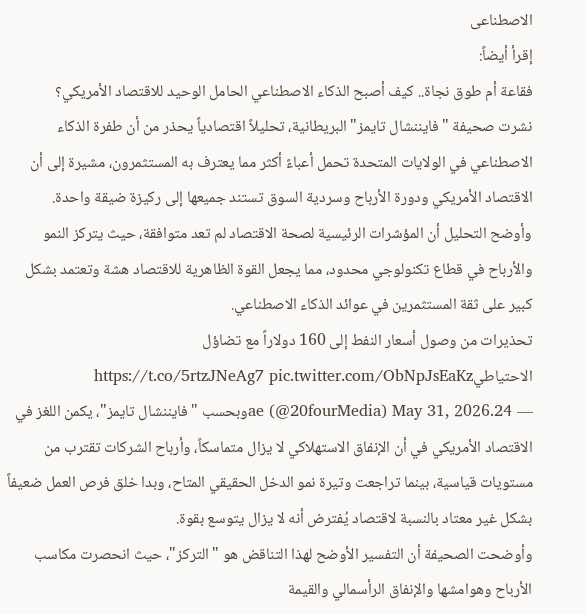الاصطناعی
إقرأ أيضاً:
فقاعة أم طوق نجاة.. كيف أصبح الذكاء الاصطناعي الحامل الوحيد للاقتصاد الأمريكي؟
نشرت صحيفة "فايننشال تايمز" البريطانية، تحليلاً اقتصادياً يحذر من أن طفرة الذكاء الاصطناعي في الولايات المتحدة تحمل أعباءً أكثر مما يعترف به المستثمرون، مشيرة إلى أن الاقتصاد الأمريكي ودورة الأرباح وسردية السوق تستند جميعها إلى ركيزة ضيقة واحدة.
وأوضح التحليل أن المؤشرات الرئيسية لصحة الاقتصاد لم تعد متوافقة، حيث يتركز النمو والأرباح في قطاع تكنولوجي محدود، مما يجعل القوة الظاهرية للاقتصاد هشة وتعتمد بشكل كبير على ثقة المستثمرين في عوائد الذكاء الاصطناعي.
تحذيرات من وصول أسعار النفط إلى 160 دولاراً مع تضاؤل الاحتياطيhttps://t.co/5rtzJNeAg7 pic.twitter.com/ObNpJsEaKz
— 24.ae (@20fourMedia) May 31, 2026وبحسب "فايننشال تايمز"، يكمن اللغز في الاقتصاد الأمريكي في أن الإنفاق الاستهلاكي لا يزال متماسكاً، وأرباح الشركات تقترب من مستويات قياسية، بينما تراجعت وتيرة نمو الدخل الحقيقي المتاح، وبدا خلق فرص العمل ضعيفاً بشكل غير معتاد بالنسبة لاقتصاد يُفترض أنه لا يزال يتوسع بقوة.
وأوضحت الصحيفة أن التفسير الأوضح لهذا التناقض هو "التركز"، حيث انحصرت مكاسب الأرباح وهوامشها والإنفاق الرأسمالي والقيمة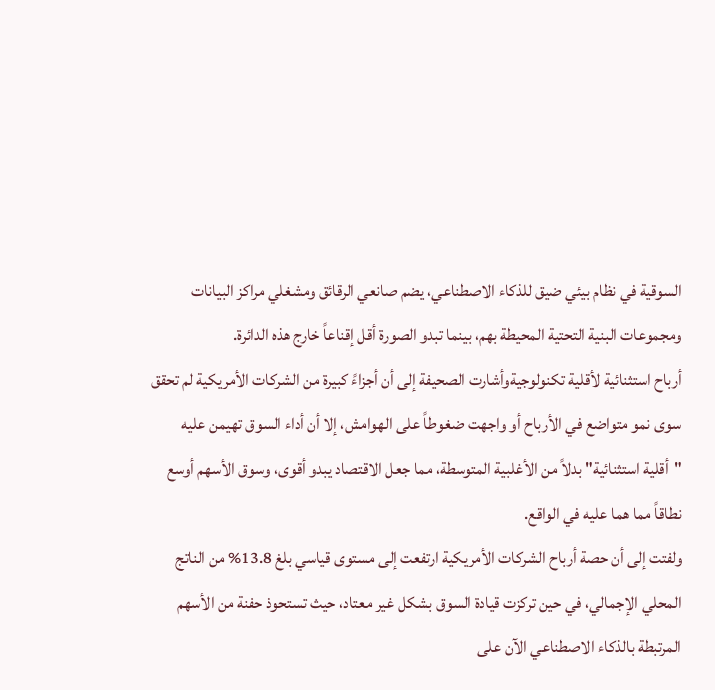السوقية في نظام بيئي ضيق للذكاء الاصطناعي، يضم صانعي الرقائق ومشغلي مراكز البيانات ومجموعات البنية التحتية المحيطة بهم، بينما تبدو الصورة أقل إقناعاً خارج هذه الدائرة.
أرباح استثنائية لأقلية تكنولوجيةوأشارت الصحيفة إلى أن أجزاءً كبيرة من الشركات الأمريكية لم تحقق سوى نمو متواضع في الأرباح أو واجهت ضغوطاً على الهوامش، إلا أن أداء السوق تهيمن عليه "أقلية استثنائية" بدلاً من الأغلبية المتوسطة، مما جعل الاقتصاد يبدو أقوى، وسوق الأسهم أوسع نطاقاً مما هما عليه في الواقع.
ولفتت إلى أن حصة أرباح الشركات الأمريكية ارتفعت إلى مستوى قياسي بلغ 13.8% من الناتج المحلي الإجمالي، في حين تركزت قيادة السوق بشكل غير معتاد، حيث تستحوذ حفنة من الأسهم المرتبطة بالذكاء الاصطناعي الآن على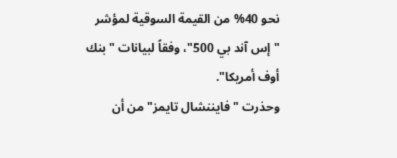نحو 40% من القيمة السوقية لمؤشر "إس آند بي 500"، وفقاً لبيانات "بنك أوف أمريكا".
وحذرت "فايننشال تايمز" من أن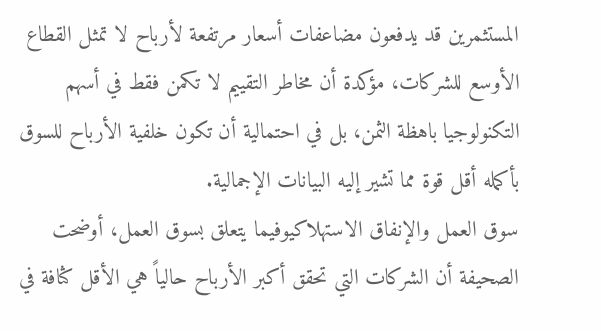المستثمرين قد يدفعون مضاعفات أسعار مرتفعة لأرباح لا تمثل القطاع الأوسع للشركات، مؤكدة أن مخاطر التقييم لا تكمن فقط في أسهم التكنولوجيا باهظة الثمن، بل في احتمالية أن تكون خلفية الأرباح للسوق بأكمله أقل قوة مما تشير إليه البيانات الإجمالية.
سوق العمل والإنفاق الاستهلاكيوفيما يتعلق بسوق العمل، أوضحت الصحيفة أن الشركات التي تحقق أكبر الأرباح حالياً هي الأقل كثافة في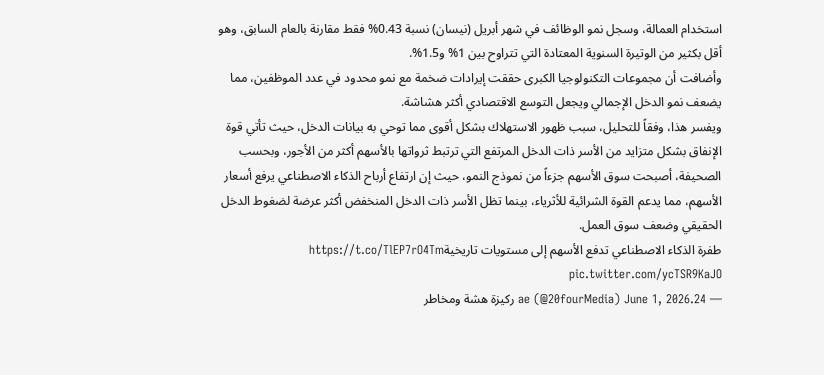استخدام العمالة، وسجل نمو الوظائف في شهر أبريل (نيسان) نسبة 0.43% فقط مقارنة بالعام السابق، وهو أقل بكثير من الوتيرة السنوية المعتادة التي تتراوح بين 1% و1.5%.
وأضافت أن مجموعات التكنولوجيا الكبرى حققت إيرادات ضخمة مع نمو محدود في عدد الموظفين، مما يضعف نمو الدخل الإجمالي ويجعل التوسع الاقتصادي أكثر هشاشة.
ويفسر هذا، وفقاً للتحليل، سبب ظهور الاستهلاك بشكل أقوى مما توحي به بيانات الدخل، حيث تأتي قوة الإنفاق بشكل متزايد من الأسر ذات الدخل المرتفع التي ترتبط ثرواتها بالأسهم أكثر من الأجور، وبحسب الصحيفة، أصبحت سوق الأسهم جزءاً من نموذج النمو، حيث إن ارتفاع أرباح الذكاء الاصطناعي يرفع أسعار الأسهم، مما يدعم القوة الشرائية للأثرياء، بينما تظل الأسر ذات الدخل المنخفض أكثر عرضة لضغوط الدخل الحقيقي وضعف سوق العمل.
طفرة الذكاء الاصطناعي تدفع الأسهم إلى مستويات تاريخيةhttps://t.co/TlEP7rO4Tm pic.twitter.com/ycTSR9KaJO
— 24.ae (@20fourMedia) June 1, 2026 ركيزة هشة ومخاطر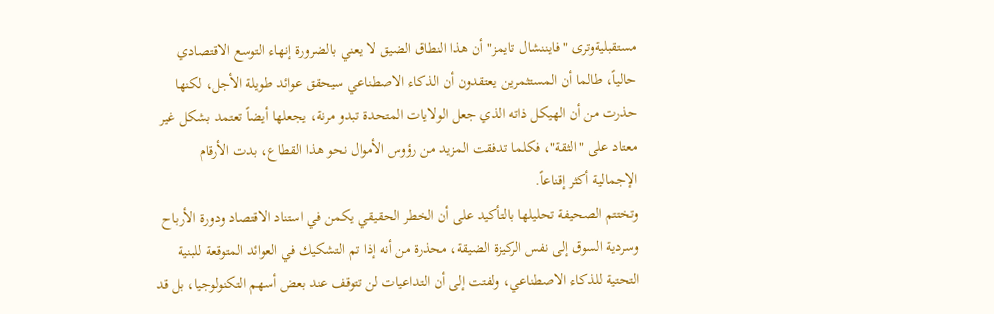مستقبليةوترى "فايننشال تايمز" أن هذا النطاق الضيق لا يعني بالضرورة إنهاء التوسع الاقتصادي حالياً، طالما أن المستثمرين يعتقدون أن الذكاء الاصطناعي سيحقق عوائد طويلة الأجل، لكنها حذرت من أن الهيكل ذاته الذي جعل الولايات المتحدة تبدو مرنة، يجعلها أيضاً تعتمد بشكل غير معتاد على "الثقة"، فكلما تدفقت المزيد من رؤوس الأموال نحو هذا القطاع، بدت الأرقام الإجمالية أكثر إقناعاً.
وتختتم الصحيفة تحليلها بالتأكيد على أن الخطر الحقيقي يكمن في استناد الاقتصاد ودورة الأرباح وسردية السوق إلى نفس الركيزة الضيقة، محذرة من أنه إذا تم التشكيك في العوائد المتوقعة للبنية التحتية للذكاء الاصطناعي، ولفتت إلى أن التداعيات لن تتوقف عند بعض أسهم التكنولوجيا، بل قد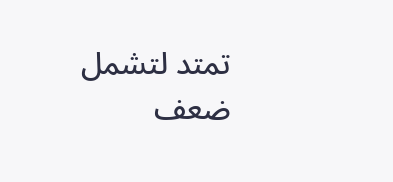تمتد لتشمل ضعف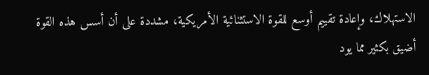الاستهلاك، وإعادة تقييم أوسع للقوة الاستثنائية الأمريكية، مشددة على أن أسس هذه القوة أضيق بكثير مما يود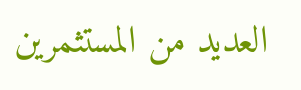العديد من المستثمرين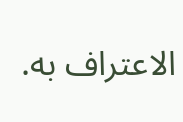الاعتراف به.